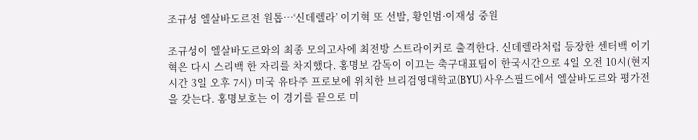조규성 엘살바도르전 원톱…‘신데렐라’ 이기혁 또 선발, 황인범·이재성 중원

조규성이 엘살바도르와의 최종 모의고사에 최전방 스트라이커로 출격한다. 신데렐라처럼 등장한 센터백 이기혁은 다시 스리백 한 자리를 차지했다. 홍명보 감독이 이끄는 축구대표팀이 한국시간으로 4일 오전 10시(현지시간 3일 오후 7시) 미국 유타주 프로보에 위치한 브리검영대학교(BYU) 사우스필드에서 엘살바도르와 평가전을 갖는다. 홍명보호는 이 경기를 끝으로 미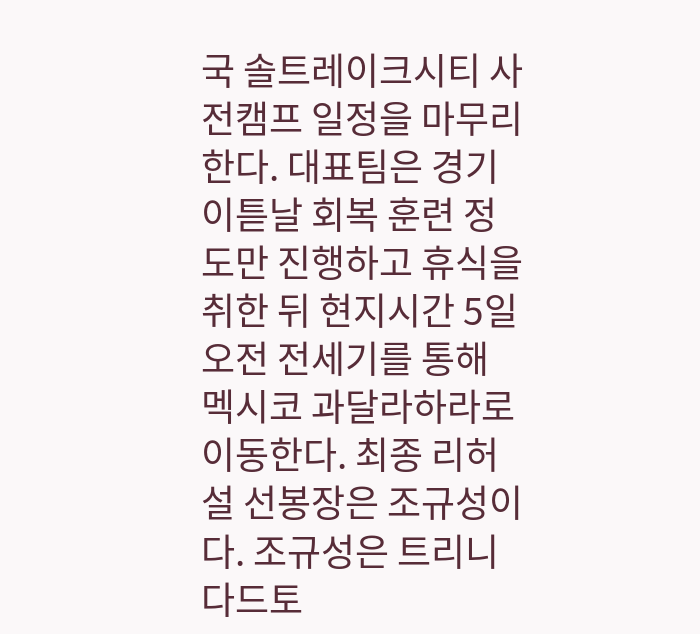국 솔트레이크시티 사전캠프 일정을 마무리한다. 대표팀은 경기 이튿날 회복 훈련 정도만 진행하고 휴식을 취한 뒤 현지시간 5일 오전 전세기를 통해 멕시코 과달라하라로 이동한다. 최종 리허설 선봉장은 조규성이다. 조규성은 트리니다드토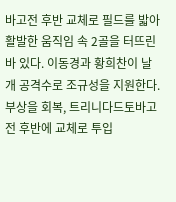바고전 후반 교체로 필드를 밟아 활발한 움직임 속 2골을 터뜨린 바 있다. 이동경과 황희찬이 날개 공격수로 조규성을 지원한다. 부상을 회복, 트리니다드토바고전 후반에 교체로 투입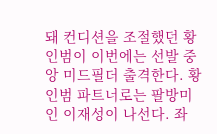돼 컨디션을 조절했던 황인범이 이번에는 선발 중앙 미드필더 출격한다. 황인범 파트너로는 팔방미인 이재성이 나선다. 좌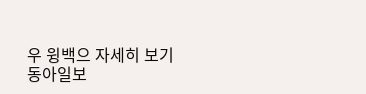우 윙백으 자세히 보기
동아일보